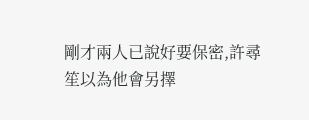剛才兩人已說好要保密,許尋笙以為他會另擇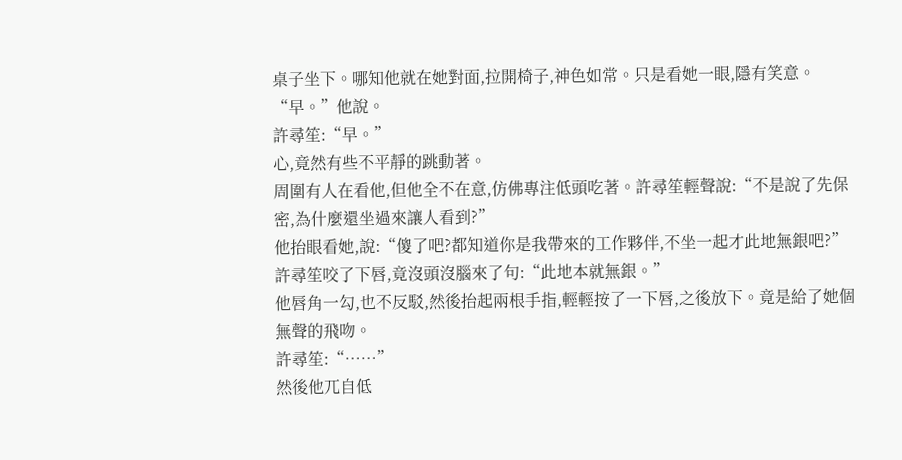桌子坐下。哪知他就在她對面,拉開椅子,神色如常。只是看她一眼,隱有笑意。
“早。”他說。
許尋笙:“早。”
心,竟然有些不平靜的跳動著。
周圍有人在看他,但他全不在意,仿佛專注低頭吃著。許尋笙輕聲說:“不是說了先保密,為什麼還坐過來讓人看到?”
他抬眼看她,說:“傻了吧?都知道你是我帶來的工作夥伴,不坐一起才此地無銀吧?”
許尋笙咬了下唇,竟沒頭沒腦來了句:“此地本就無銀。”
他唇角一勾,也不反駁,然後抬起兩根手指,輕輕按了一下唇,之後放下。竟是給了她個無聲的飛吻。
許尋笙:“……”
然後他兀自低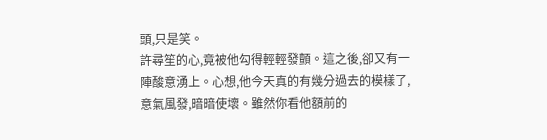頭,只是笑。
許尋笙的心,竟被他勾得輕輕發顫。這之後,卻又有一陣酸意湧上。心想,他今天真的有幾分過去的模樣了,意氣風發,暗暗使壞。雖然你看他額前的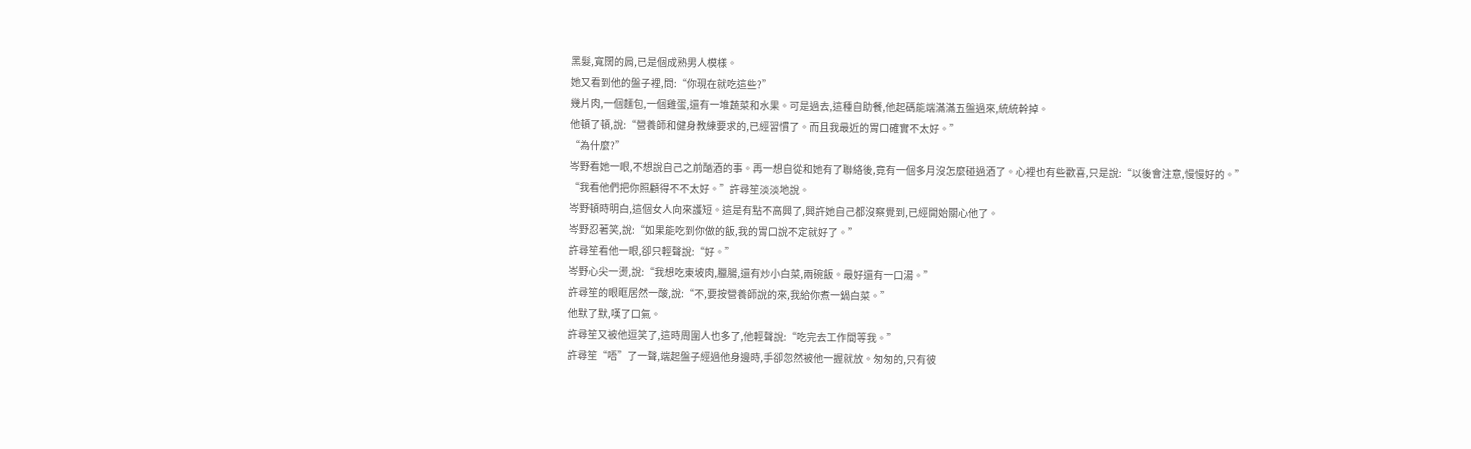黑髮,寬闊的肩,已是個成熟男人模樣。
她又看到他的盤子裡,問:“你現在就吃這些?”
幾片肉,一個麵包,一個雞蛋,還有一堆蔬菜和水果。可是過去,這種自助餐,他起碼能端滿滿五盤過來,統統幹掉。
他頓了頓,說:“營養師和健身教練要求的,已經習慣了。而且我最近的胃口確實不太好。”
“為什麼?”
岑野看她一眼,不想說自己之前酗酒的事。再一想自從和她有了聯絡後,竟有一個多月沒怎麼碰過酒了。心裡也有些歡喜,只是說:“以後會注意,慢慢好的。”
“我看他們把你照顧得不不太好。”許尋笙淡淡地說。
岑野頓時明白,這個女人向來護短。這是有點不高興了,興許她自己都沒察覺到,已經開始關心他了。
岑野忍著笑,說:“如果能吃到你做的飯,我的胃口說不定就好了。”
許尋笙看他一眼,卻只輕聲說:“好。”
岑野心尖一燙,說:“我想吃東坡肉,臘腸,還有炒小白菜,兩碗飯。最好還有一口湯。”
許尋笙的眼眶居然一酸,說:“不,要按營養師說的來,我給你煮一鍋白菜。”
他默了默,嘆了口氣。
許尋笙又被他逗笑了,這時周圍人也多了,他輕聲說:“吃完去工作間等我。”
許尋笙“唔”了一聲,端起盤子經過他身邊時,手卻忽然被他一握就放。匆匆的,只有彼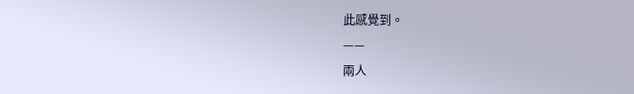此感覺到。
——
兩人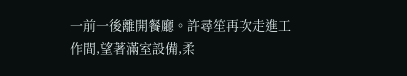一前一後離開餐廳。許尋笙再次走進工作間,望著滿室設備,柔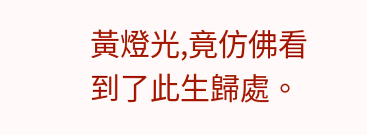黃燈光,竟仿佛看到了此生歸處。